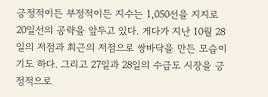긍정적이든 부정적이든 지수는 1,050선을 지지로 20일선의 공략을 앞두고 있다. 게다가 지난 10월 28일의 저점과 최근의 저점으로 쌍바닥을 만든 모습이기도 하다. 그리고 27일과 28일의 수급도 시장을 긍정적으로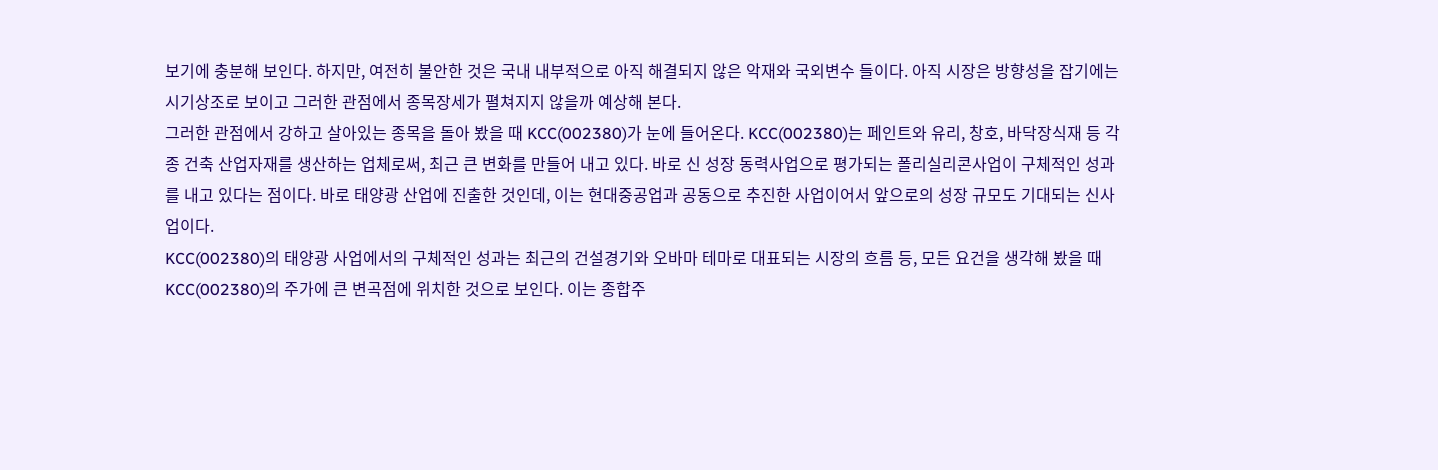보기에 충분해 보인다. 하지만, 여전히 불안한 것은 국내 내부적으로 아직 해결되지 않은 악재와 국외변수 들이다. 아직 시장은 방향성을 잡기에는 시기상조로 보이고 그러한 관점에서 종목장세가 펼쳐지지 않을까 예상해 본다.
그러한 관점에서 강하고 살아있는 종목을 돌아 봤을 때 KCC(002380)가 눈에 들어온다. KCC(002380)는 페인트와 유리, 창호, 바닥장식재 등 각종 건축 산업자재를 생산하는 업체로써, 최근 큰 변화를 만들어 내고 있다. 바로 신 성장 동력사업으로 평가되는 폴리실리콘사업이 구체적인 성과를 내고 있다는 점이다. 바로 태양광 산업에 진출한 것인데, 이는 현대중공업과 공동으로 추진한 사업이어서 앞으로의 성장 규모도 기대되는 신사업이다.
KCC(002380)의 태양광 사업에서의 구체적인 성과는 최근의 건설경기와 오바마 테마로 대표되는 시장의 흐름 등, 모든 요건을 생각해 봤을 때 KCC(002380)의 주가에 큰 변곡점에 위치한 것으로 보인다. 이는 종합주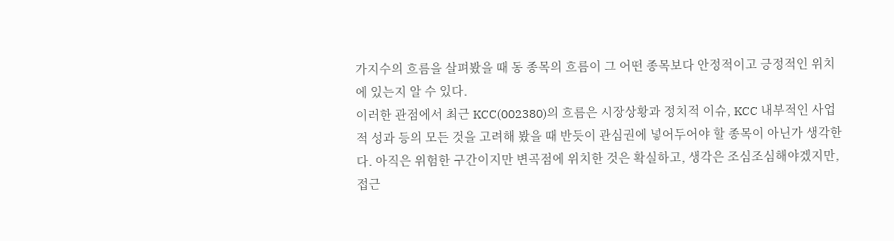가지수의 흐름을 살펴봤을 때 동 종목의 흐름이 그 어떤 종목보다 안정적이고 긍정적인 위치에 있는지 알 수 있다.
이러한 관점에서 최근 KCC(002380)의 흐름은 시장상황과 정치적 이슈, KCC 내부적인 사업적 성과 등의 모든 것을 고려해 봤을 때 반듯이 관심권에 넣어두어야 할 종목이 아닌가 생각한다. 아직은 위험한 구간이지만 변곡점에 위치한 것은 확실하고, 생각은 조심조심해야겠지만, 접근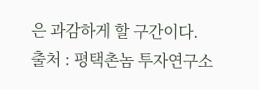은 과감하게 할 구간이다.
출처 : 평택촌놈 투자연구소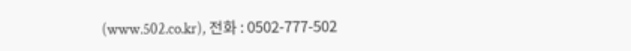(www.502.co.kr), 전화 : 0502-777-502